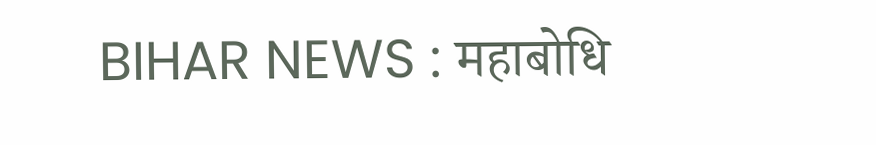BIHAR NEWS : महाबोधि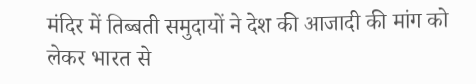मंदिर में तिब्बती समुदायों ने देश की आजादी की मांग को लेकर भारत से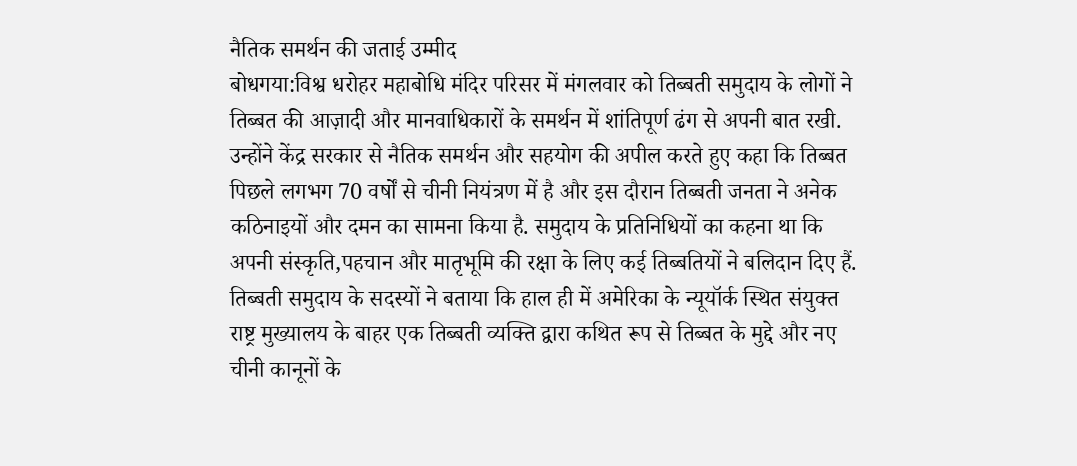नैतिक समर्थन की जताई उम्मीद
बोधगया:विश्व धरोहर महाबोधि मंदिर परिसर में मंगलवार को तिब्बती समुदाय के लोगों ने तिब्बत की आज़ादी और मानवाधिकारों के समर्थन में शांतिपूर्ण ढंग से अपनी बात रखी. उन्होंने केंद्र सरकार से नैतिक समर्थन और सहयोग की अपील करते हुए कहा कि तिब्बत पिछले लगभग 70 वर्षों से चीनी नियंत्रण में है और इस दौरान तिब्बती जनता ने अनेक कठिनाइयों और दमन का सामना किया है. समुदाय के प्रतिनिधियों का कहना था कि अपनी संस्कृति,पहचान और मातृभूमि की रक्षा के लिए कई तिब्बतियों ने बलिदान दिए हैं.
तिब्बती समुदाय के सदस्यों ने बताया कि हाल ही में अमेरिका के न्यूयॉर्क स्थित संयुक्त राष्ट्र मुख्यालय के बाहर एक तिब्बती व्यक्ति द्वारा कथित रूप से तिब्बत के मुद्दे और नए चीनी कानूनों के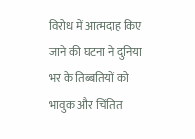विरोध में आत्मदाह किए जाने की घटना ने दुनिया भर के तिब्बतियों को भावुक और चिंतित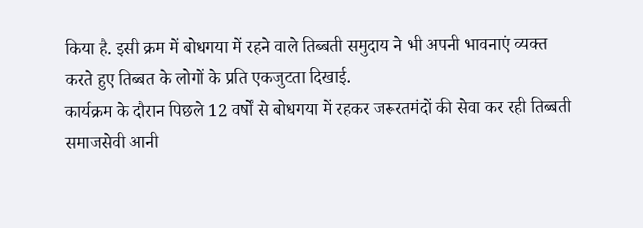किया है. इसी क्रम में बोधगया में रहने वाले तिब्बती समुदाय ने भी अपनी भावनाएं व्यक्त करते हुए तिब्बत के लोगों के प्रति एकजुटता दिखाई.
कार्यक्रम के दौरान पिछले 12 वर्षों से बोधगया में रहकर जरूरतमंदों की सेवा कर रही तिब्बती समाजसेवी आनी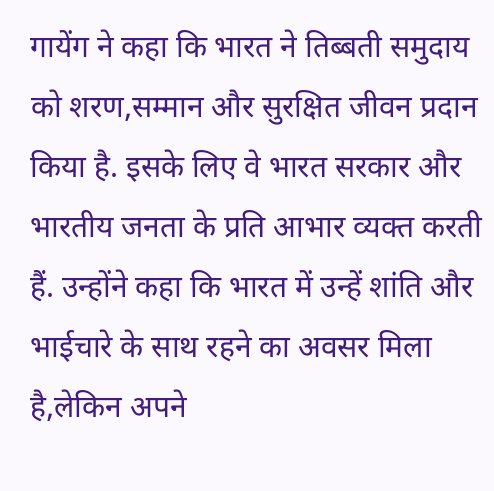गायेंग ने कहा कि भारत ने तिब्बती समुदाय को शरण,सम्मान और सुरक्षित जीवन प्रदान किया है. इसके लिए वे भारत सरकार और भारतीय जनता के प्रति आभार व्यक्त करती हैं. उन्होंने कहा कि भारत में उन्हें शांति और भाईचारे के साथ रहने का अवसर मिला है,लेकिन अपने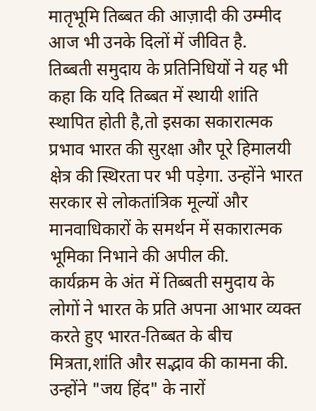मातृभूमि तिब्बत की आज़ादी की उम्मीद आज भी उनके दिलों में जीवित है.
तिब्बती समुदाय के प्रतिनिधियों ने यह भी कहा कि यदि तिब्बत में स्थायी शांति स्थापित होती है,तो इसका सकारात्मक प्रभाव भारत की सुरक्षा और पूरे हिमालयी क्षेत्र की स्थिरता पर भी पड़ेगा. उन्होंने भारत सरकार से लोकतांत्रिक मूल्यों और मानवाधिकारों के समर्थन में सकारात्मक भूमिका निभाने की अपील की.
कार्यक्रम के अंत में तिब्बती समुदाय के लोगों ने भारत के प्रति अपना आभार व्यक्त करते हुए भारत-तिब्बत के बीच मित्रता,शांति और सद्भाव की कामना की. उन्होंने "जय हिंद" के नारों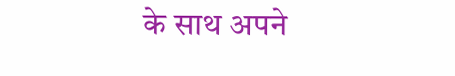के साथ अपने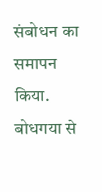संबोधन का समापन किया.
बोधगया से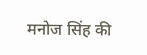मनोज सिंह की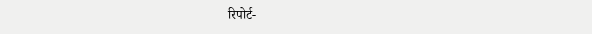रिपोर्ट-